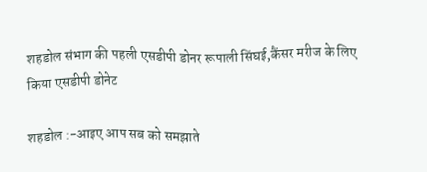शहडोल संभाग की पहली एसडीपी डोनर रूपाली सिंघई,कैंसर मरीज के लिए किया एसडीपी डोनेट

शहडोल :-आइए आप सब को समझाते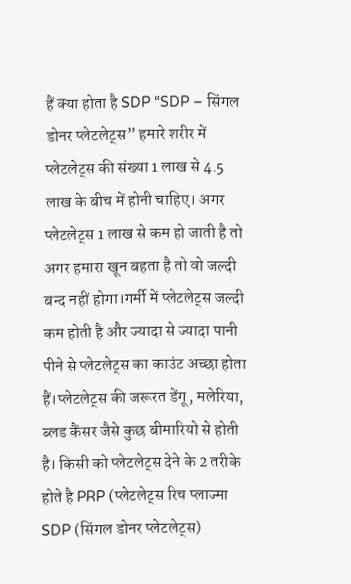हैं क्या होता है SDP “SDP – सिंगल डोनर प्लेटलेट्स” हमारे शरीर में प्लेटलेट्स की संख्या 1 लाख से 4.5 लाख के बीच में होनी चाहिए। अगर प्लेटलेट्स 1 लाख से कम हो जाती है तो अगर हमारा खून बहता है तो वो जल्दी बन्द नहीं होगा।गर्मी में प्लेटलेट्स जल्दी कम होती है और ज्यादा से ज्यादा पानी पीने से प्लेटलेट्स का काउंट अच्छा होता हैं।प्लेटलेट्स की जरूरत डेंगू, मलेरिया, ब्लड कैंसर जैसे कुछ बीमारियो से होती है। किसी को प्लेटलेट्स देने के 2 तरीके होते है PRP (प्लेटलेट्स रिच प्लाज्मा SDP (सिंगल डोनर प्लेटलेट्स)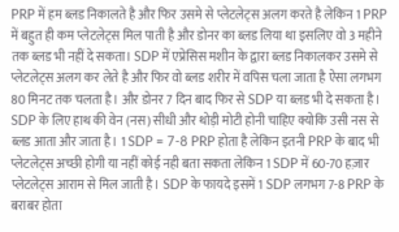PRP में हम ब्लड निकालते है और फिर उसमे से प्लेटलेट्स अलग करते है लेकिन 1 PRP में बहुत ही कम प्लेटलेट्स मिल पाती है और डोनर का ब्लड लिया था इसलिए वो 3 महीने तक ब्लड भी नहीं दे सकता। SDP में एप्रेसिस मशीन के द्वारा ब्लड निकालकर उसमे से प्लेटलेट्स अलग कर लेते है और फिर वो ब्लड शरीर में वपिस चला जाता है ऐसा लगभग 80 मिनट तक चलता है। और डोनर 7 दिन बाद फिर से SDP या ब्लड भी दे सकता है। SDP के लिए हाथ की वेन (नस) सीधी और थोड़ी मोटी होनी चाहिए क्योकि उसी नस से ब्लड आता और जाता है। 1 SDP = 7-8 PRP होता है लेकिन इतनी PRP के बाद भी प्लेटलेट्स अच्छी होगी या नहीं कोई नही बता सकता लेकिन 1 SDP में 60-70 हज़ार प्लेटलेट्स आराम से मिल जाती है। SDP के फायदे इसमें 1 SDP लगभग 7-8 PRP के बराबर होता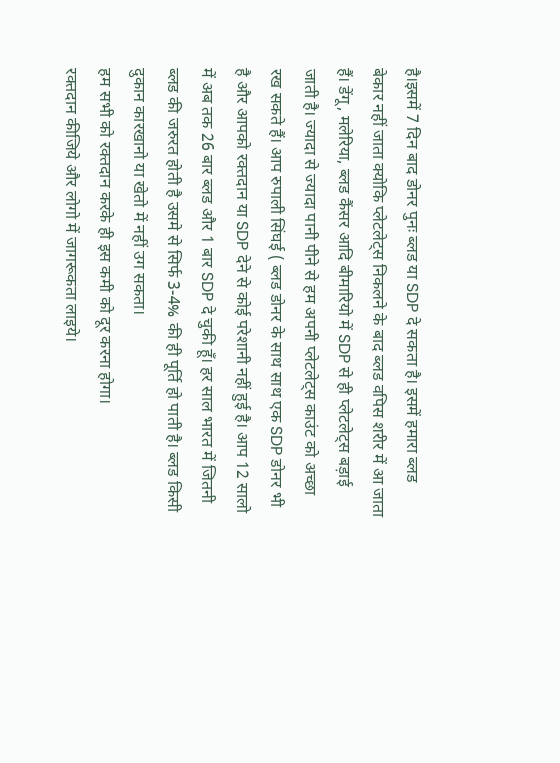है।इसमें 7 दिन बाद डोनर पुनः ब्लड या SDP दे सकता है। इसमें हमारा ब्लड बेकार नहीं जाता क्योकि प्लेटलेट्स निकलने के बाद ब्लड वपिस शरीर में आ जाता हैं। डेंगू, मलेरिया, ब्लड कैंसर आदि बीमारियो में SDP से ही प्लेटलेट्स बड़ाई जाती है। ज्यादा से ज्यादा पानी पीने से हम अपनी प्लेटलेट्स काउंट को अच्छा रख सकते हैं। आप रुपाली सिंघई ( ब्लड डोनर के साथ साथ एक SDP डोनर भी है और आपको रक्तदान या SDP देने से कोई परेशानी नहीं हुई है। आप 12 सालो में अब तक 26 बार ब्लड और 1 बार SDP दे चुकी हूँ। हर साल भारत में जितनी ब्लड की जरुरत होती है उसमे से सिर्फ 3-4% की ही पूर्ति हो पाती है। ब्लड किसी दुकान कारखानो या खेतो में नहीं उग सकता।
हम सभी को रक्तदान करके ही इस कमी को दूर करना होगा।
रक्तदान कीजिये और लोगो में जागरूकता लाइये।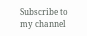Subscribe to my channel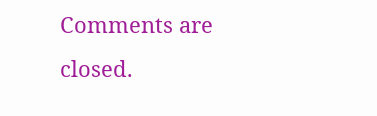Comments are closed.